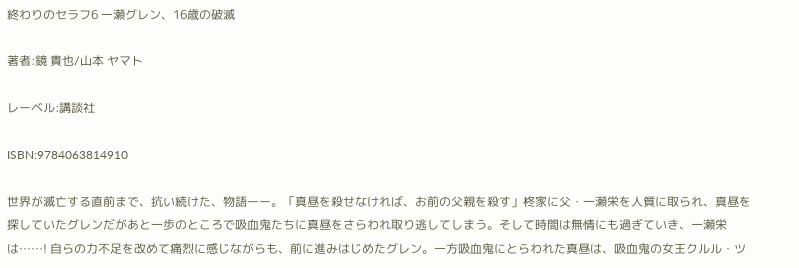終わりのセラフ6 一瀬グレン、16歳の破滅

著者:鏡 貴也/山本 ヤマト

レーベル:講談社

ISBN:9784063814910

世界が滅亡する直前まで、抗い続けた、物語ーー。「真昼を殺せなければ、お前の父親を殺す」柊家に父・一瀬栄を人質に取られ、真昼を探していたグレンだがあと一歩のところで吸血鬼たちに真昼をさらわれ取り逃してしまう。そして時間は無情にも過ぎていき、一瀬栄は……! 自らの力不足を改めて痛烈に感じながらも、前に進みはじめたグレン。一方吸血鬼にとらわれた真昼は、吸血鬼の女王クルル・ツ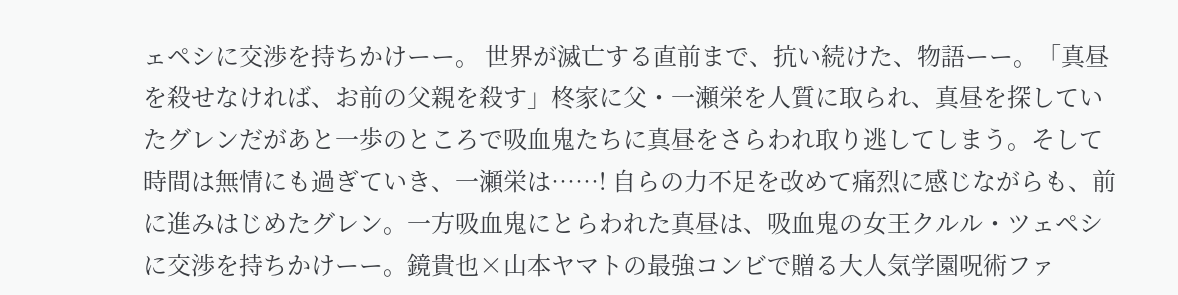ェペシに交渉を持ちかけーー。 世界が滅亡する直前まで、抗い続けた、物語ーー。「真昼を殺せなければ、お前の父親を殺す」柊家に父・一瀬栄を人質に取られ、真昼を探していたグレンだがあと一歩のところで吸血鬼たちに真昼をさらわれ取り逃してしまう。そして時間は無情にも過ぎていき、一瀬栄は……! 自らの力不足を改めて痛烈に感じながらも、前に進みはじめたグレン。一方吸血鬼にとらわれた真昼は、吸血鬼の女王クルル・ツェペシに交渉を持ちかけーー。鏡貴也×山本ヤマトの最強コンビで贈る大人気学園呪術ファ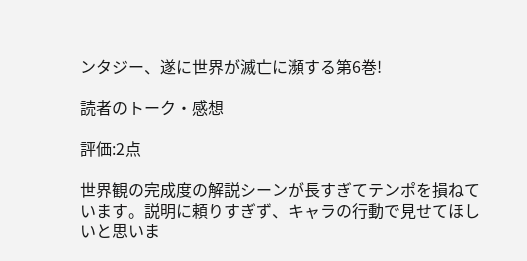ンタジー、遂に世界が滅亡に瀕する第6巻!

読者のトーク・感想

評価:2点

世界観の完成度の解説シーンが長すぎてテンポを損ねています。説明に頼りすぎず、キャラの行動で見せてほしいと思いま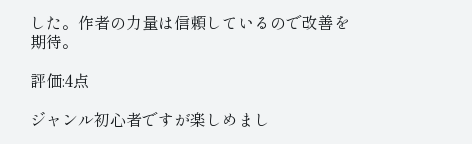した。作者の力量は信頼しているので改善を期待。

評価:4点

ジャンル初心者ですが楽しめまし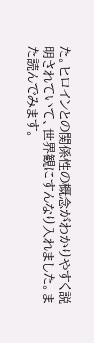た。ヒロインとの関係性の概念がわかりやすく説明されていて、世界観にすんなり入れました。また読んでみます。